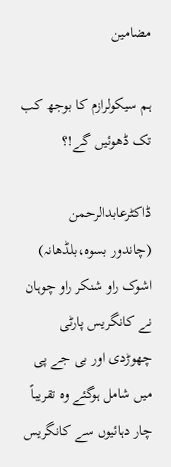مضامین

ہم سیکولرازم کا بوجھ کب تک ڈھوئیں گے!؟

ڈاکٹرعابدالرحمن
(چاندور بسوہ،بلڈھانہ)
اشوک راو شنکر راو چوہان نے کانگریس پارٹی چھوڑدی اور بی جے پی میں شامل ہوگئے وہ تقریباً چار دہائیوں سے کانگریس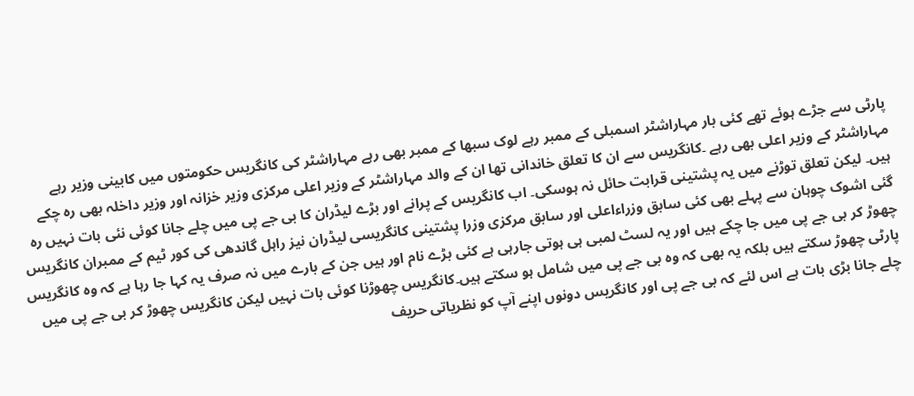پارٹی سے جڑے ہوئے تھے کئی بار مہاراشٹر اسمبلی کے ممبر رہے لوک سبھا کے ممبر بھی رہے مہاراشٹر کی کانگریس حکومتوں میں کابینی وزیر رہے مہاراشٹر کے وزیر اعلی بھی رہے ۔کانگریس سے ان کا تعلق خاندانی تھا ان کے والد مہاراشٹر کے وزیر اعلی مرکزی وزیر خزانہ اور وزیر داخلہ بھی رہ چکے ہیں۔ لیکن تعلق توڑنے میں یہ پشتینی قرابت حائل نہ ہوسکی۔ اب کانگریس کے پرانے اور بڑے لیڈران کا بی جے پی میں چلے جانا کوئی نئی بات نہیں رہ گئی اشوک چوہان سے پہلے بھی کئی سابق وزراءاعلی اور سابق مرکزی وزرا پشتینی کانگریسی لیڈران نیز راہل گاندھی کی کور ٹیم کے ممبران کانگریس چھوڑ کر بی جے پی میں جا چکے ہیں اور یہ لسٹ لمبی ہی ہوتی جارہی ہے کئی بڑے نام اور ہیں جن کے بارے میں نہ صرف یہ کہا جا رہا ہے کہ وہ کانگریس پارٹی چھوڑ سکتے ہیں بلکہ یہ بھی کہ وہ بی جے پی میں شامل ہو سکتے ہیں۔کانگریس چھوڑنا کوئی بات نہیں لیکن کانگریس چھوڑ کر بی جے پی میں چلے جانا بڑی بات ہے اس لئے کہ بی جے پی اور کانگریس دونوں اپنے آپ کو نظریاتی حریف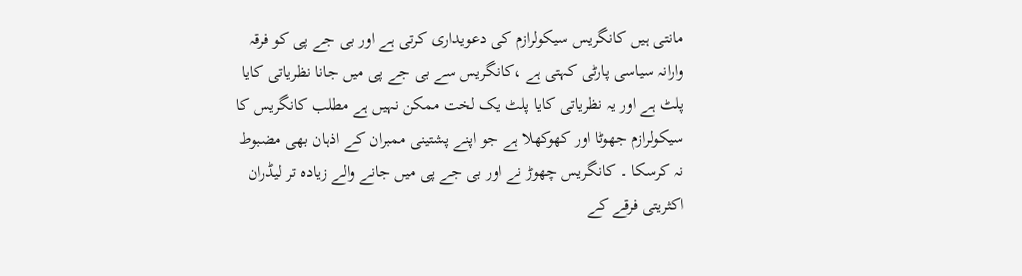مانتی ہیں کانگریس سیکولرازم کی دعویداری کرتی ہے اور بی جے پی کو فرقہ وارانہ سیاسی پارٹی کہتی ہے ،کانگریس سے بی جے پی میں جانا نظریاتی کایا پلٹ ہے اور یہ نظریاتی کایا پلٹ یک لخت ممکن نہیں ہے مطلب کانگریس کا سیکولرازم جھوٹا اور کھوکھلا ہے جو اپنے پشتینی ممبران کے اذہان بھی مضبوط نہ کرسکا ۔ کانگریس چھوڑ نے اور بی جے پی میں جانے والے زیادہ تر لیڈران اکثریتی فرقے کے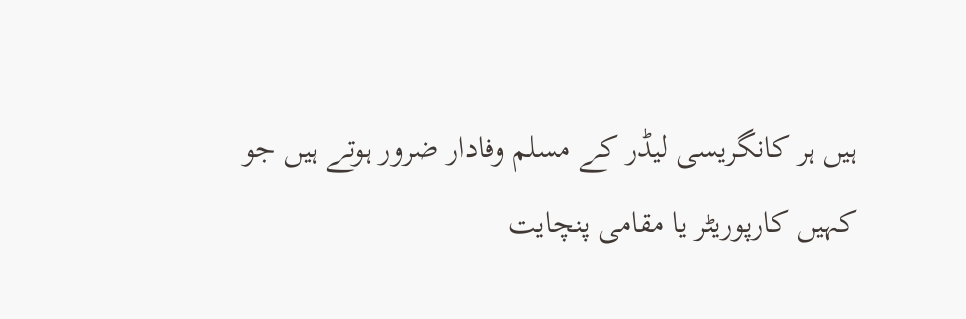ہیں ہر کانگریسی لیڈر کے مسلم وفادار ضرور ہوتے ہیں جو کہیں کارپوریٹر یا مقامی پنچایت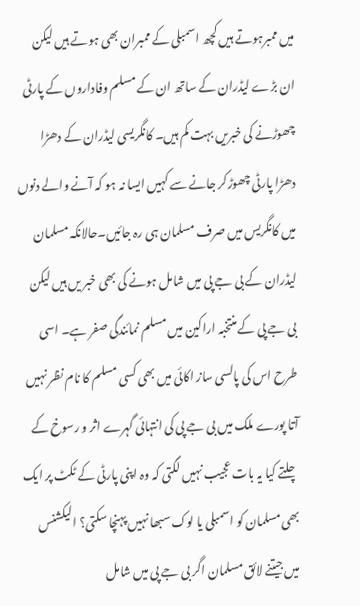میں ممبرہوتے ہیں کچھ اسمبلی کے ممبران بھی ہوتے ہیں لیکن ان بڑے لیڈران کے ساتھ ان کے مسلم وفاداروں کے پارٹی چھوڑنے کی خبریں بہت کم ہیں۔ کانگریسی لیڈران کے دھڑا دھڑا پارٹی چھوڑکر جانے سے کہیں ایسا نہ ہو کہ آنے والے دنوں میں کانگریس میں صرف مسلمان ہی رہ جائیں۔حالانکہ مسلمان لیڈران کے بی جے پی میں شامل ہونے کی بھی خبر یں ہیں لیکن بی جے پی کے منتخبہ اراکین میں مسلم نمائندگی صفر ہے۔ اسی طرح اس کی پالسی ساز اکائی میں بھی کسی مسلم کا نام نظر نہیں آتا پورے ملک میں بی جے پی کی انتہائی گہرے اثر و رسوخ کے چلتے کیا یہ بات عجیب نہیں لگتی کہ وہ اپنی پارٹی کے ٹکٹ پر ایک بھی مسلمان کو اسمبلی یا لوک سبھا نہیں پہنچا سکتی؟ الیکشنس میں جیتنے لائق مسلمان اگر بی جے پی میں شامل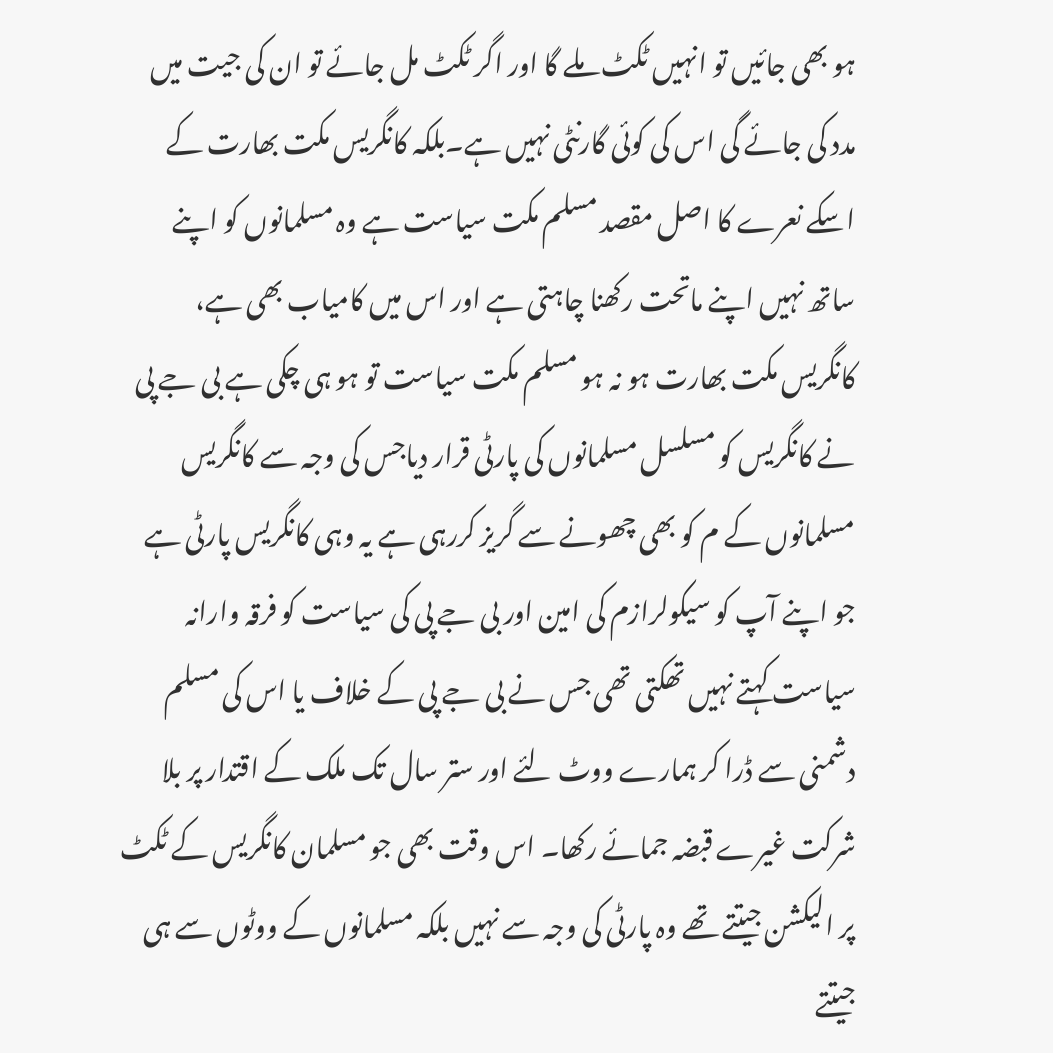ہو بھی جائیں تو انہیں ٹکٹ ملے گا اور اگر ٹکٹ مل جائے تو ان کی جیت میں مدد کی جائے گی اس کی کوئی گارنٹی نہیں ہے۔بلکہ کانگریس مکت بھارت کے اسکے نعرے کا اصل مقصد مسلم مکت سیاست ہے وہ مسلمانوں کو اپنے ساتھ نہیں اپنے ماتحت رکھنا چاہتی ہے اور اس میں کامیاب بھی ہے، کانگریس مکت بھارت ہو نہ ہو مسلم مکت سیاست تو ہو ہی چکی ہے بی جے پی نے کانگریس کو مسلسل مسلمانوں کی پارٹی قرار دیاجس کی وجہ سے کانگریس مسلمانوں کے م کو بھی چھونے سے گریز کررہی ہے یہ وہی کانگریس پارٹی ہے جو اپنے آپ کو سیکولرازم کی امین اور بی جے پی کی سیاست کو فرقہ وارانہ سیاست کہتے نہیں تھکتی تھی جس نے بی جے پی کے خلاف یا اس کی مسلم دشمنی سے ڈرا کر ہمارے ووٹ لئے اور ستر سال تک ملک کے اقتدار پر بلا شرکت غیرے قبضہ جمائے رکھا۔ اس وقت بھی جو مسلمان کانگریس کے ٹکٹ پر الیکشن جیتتے تھے وہ پارٹی کی وجہ سے نہیں بلکہ مسلمانوں کے ووٹوں سے ہی جیتتے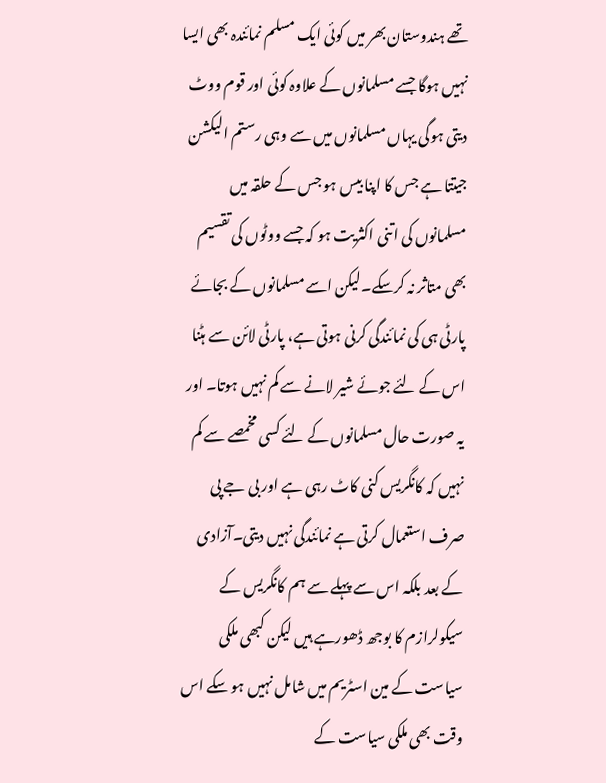تھے ہندوستان بھر میں کوئی ایک مسلم نمائندہ بھی ایسا نہیں ہوگا جسے مسلمانوں کے علاوہ کوئی اور قوم ووٹ دیتی ہوگی یہاں مسلمانوں میں سے وہی رستم الیکشن جیتتا ہے جس کا اپنا بیس ہو جس کے حلقہ میں مسلمانوں کی اتنی اکثریت ہو کہ جسے ووٹوں کی تقسیم بھی متاثر نہ کرسکے۔لیکن اسے مسلمانوں کے بجائے پارٹی ہی کی نمائندگی کرنی ہوتی ہے، پارٹی لائن سے ہٹنا اس کے لئے جوئے شیر لانے سے کم نہیں ہوتا۔ اور یہ صورت حال مسلمانوں کے لئے کسی مخمصے سے کم نہیں کہ کانگریس کنی کاٹ رہی ہے اور بی جے پی صرف استعمال کرتی ہے نمائندگی نہیں دیتی۔آزادی کے بعد بلکہ اس سے پہلے سے ہم کانگریس کے سیکولرازم کا بوجھ ڈھورہے ہیں لیکن کبھی ملکی سیاست کے مین اسٹریم میں شامل نہیں ہو سکے اس وقت بھی ملکی سیاست کے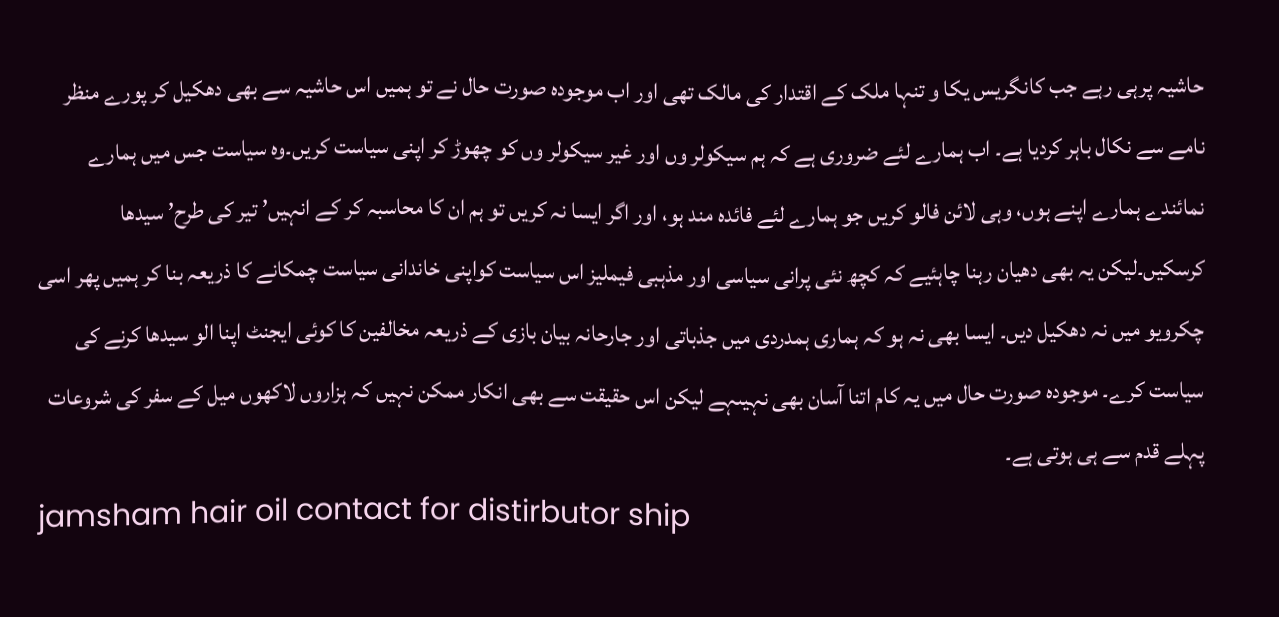حاشیہ پرہی رہے جب کانگریس یکا و تنہا ملک کے اقتدار کی مالک تھی اور اب موجودہ صورت حال نے تو ہمیں اس حاشیہ سے بھی دھکیل کر پورے منظر نامے سے نکال باہر کردیا ہے۔ اب ہمارے لئے ضروری ہے کہ ہم سیکولر وں اور غیر سیکولر وں کو چھوڑ کر اپنی سیاست کریں۔وہ سیاست جس میں ہمارے نمائندے ہمارے اپنے ہوں، وہی لائن فالو کریں جو ہمارے لئے فائدہ مند ہو، اور اگر ایسا نہ کریں تو ہم ان کا محاسبہ کر کے انہیں’ تیر کی طرح’ سیدھا کرسکیں۔لیکن یہ بھی دھیان رہنا چاہئیے کہ کچھ نئی پرانی سیاسی اور مذہبی فیملیز اس سیاست کواپنی خاندانی سیاست چمکانے کا ذریعہ بنا کر ہمیں پھر اسی چکرویو میں نہ دھکیل دیں۔ ایسا بھی نہ ہو کہ ہماری ہمدردی میں جذباتی اور جارحانہ بیان بازی کے ذریعہ مخالفین کا کوئی ایجنٹ اپنا الو سیدھا کرنے کی سیاست کرے۔ موجودہ صورت حال میں یہ کام اتنا آسان بھی نہیںہے لیکن اس حقیقت سے بھی انکار ممکن نہیں کہ ہزاروں لاکھوں میل کے سفر کی شروعات پہلے قدم سے ہی ہوتی ہے۔
jamsham hair oil contact for distirbutor ship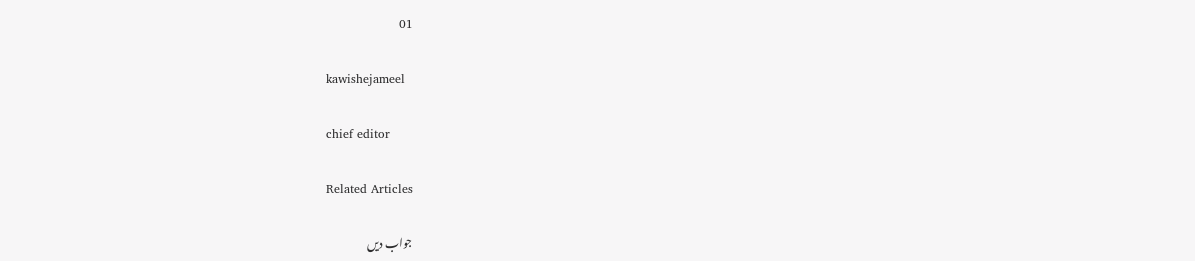01

kawishejameel

chief editor

Related Articles

جواب دیں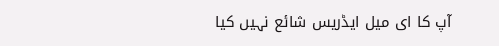آپ کا ای میل ایڈریس شائع نہیں کیا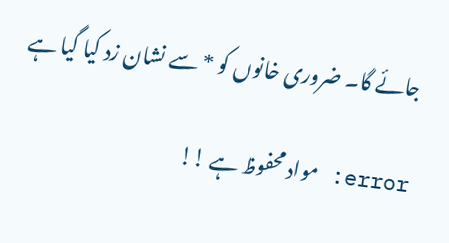جائے گا۔ ضروری خانوں کو * سے نشان زد کیا گیا ہے

error: مواد محفوظ ہے !!